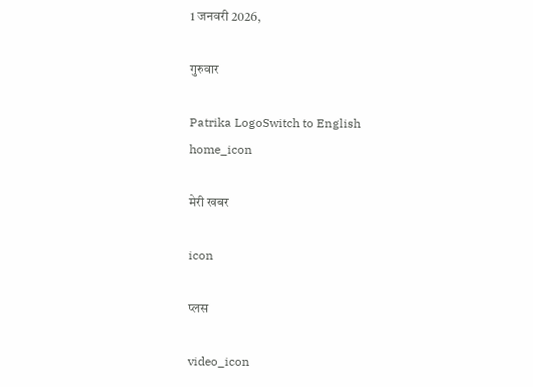1 जनवरी 2026,

गुरुवार

Patrika LogoSwitch to English
home_icon

मेरी खबर

icon

प्लस

video_icon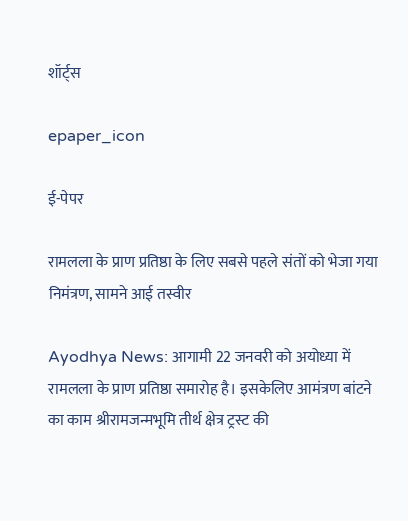शॉर्ट्स

epaper_icon

ई-पेपर

रामलला के प्राण प्रतिष्ठा के लिए सबसे पहले संतों को भेजा गया निमंत्रण, सामने आई तस्वीर

Ayodhya News: आगामी 22 जनवरी को अयोध्या में रामलला के प्राण प्रतिष्ठा समारोह है। इसकेलिए आमंत्रण बांटने का काम श्रीरामजन्मभूमि तीर्थ क्षेत्र ट्रस्ट की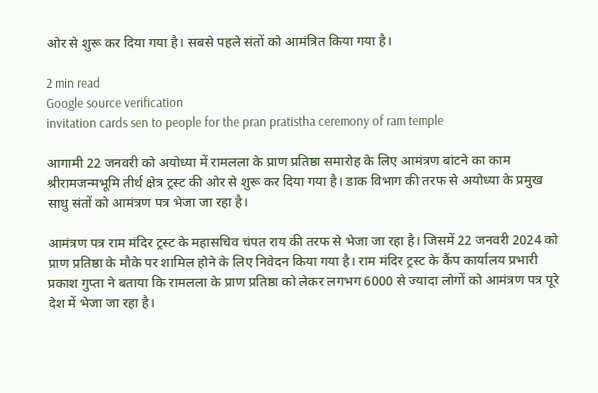ओर से शुरू कर दिया गया है। सबसे पहले संतों को आमंत्रित किया गया है।

2 min read
Google source verification
invitation cards sen to people for the pran pratistha ceremony of ram temple

आगामी 22 जनवरी को अयोध्या में रामलला के प्राण प्रतिष्ठा समारोह के लिए आमंत्रण बांटने का काम श्रीरामजन्मभूमि तीर्थ क्षेत्र ट्रस्ट की ओर से शुरू कर दिया गया है। डाक विभाग की तरफ से अयोध्या के प्रमुख साधु संतों को आमंत्रण पत्र भेजा जा रहा है।

आमंत्रण पत्र राम मंदिर ट्रस्ट के महासचिव चंपत राय की तरफ से भेजा जा रहा है। जिसमें 22 जनवरी 2024 को प्राण प्रतिष्ठा के मौके पर शामिल होने के लिए निवेदन किया गया है। राम मंदिर ट्रस्ट के कैंप कार्यालय प्रभारी प्रकाश गुप्ता ने बताया कि रामलला के प्राण प्रतिष्ठा को लेकर लगभग 6000 से ज्यादा लोगों को आमंत्रण पत्र पूरे देश में भेजा जा रहा है।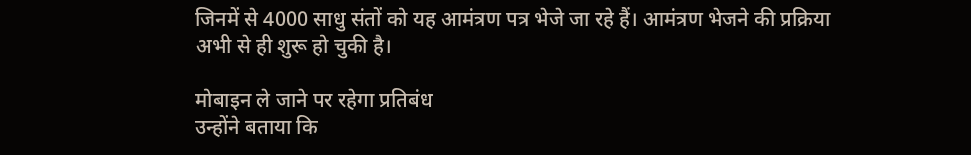जिनमें से 4000 साधु संतों को यह आमंत्रण पत्र भेजे जा रहे हैं। आमंत्रण भेजने की प्रक्रिया अभी से ही शुरू हो चुकी है।

मोबाइन ले जाने पर रहेगा प्रतिबंध
उन्होंने बताया कि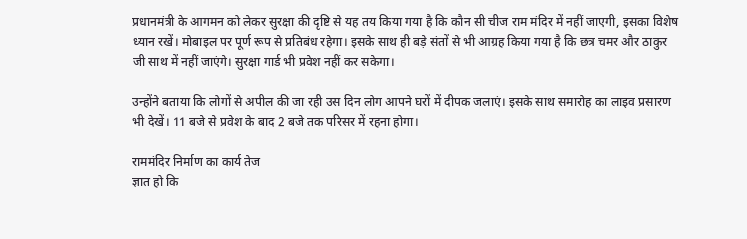प्रधानमंत्री के आगमन को लेकर सुरक्षा की दृष्टि से यह तय किया गया है कि कौन सी चीज राम मंदिर में नहीं जाएगी, इसका विशेष ध्यान रखें। मोबाइल पर पूर्ण रूप से प्रतिबंध रहेगा। इसके साथ ही बड़े संतों से भी आग्रह किया गया है कि छत्र चमर और ठाकुर जी साथ में नहीं जाएंगे। सुरक्षा गार्ड भी प्रवेश नहीं कर सकेगा।

उन्होंने बताया कि लोगों से अपील की जा रही उस दिन लोग आपने घरों में दीपक जलाएं। इसके साथ समारोह का लाइव प्रसारण भी देखें। 11 बजे से प्रवेश के बाद 2 बजे तक परिसर में रहना होगा।

राममंदिर निर्माण का कार्य तेज
ज्ञात हो कि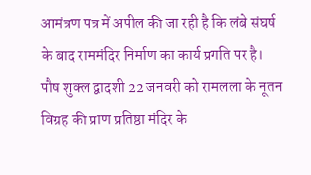आमंत्रण पत्र में अपील की जा रही है कि लंबे संघर्ष के बाद राममंदिर निर्माण का कार्य प्रगति पर है। पौष शुक्ल द्वादशी 22 जनवरी को रामलला के नूतन विग्रह की प्राण प्रतिष्ठा मंदिर के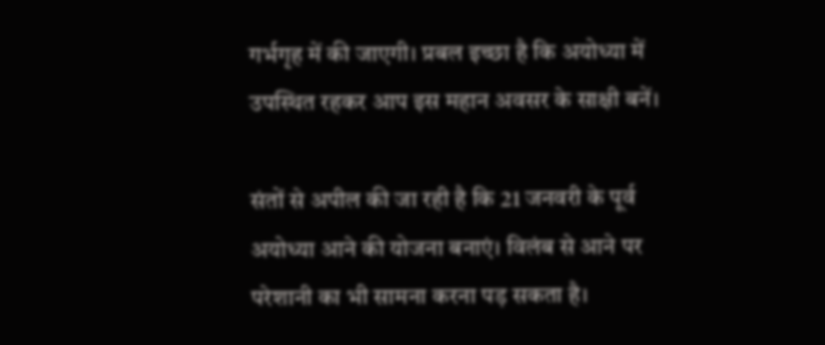गर्भगृह में की जाएगी। प्रबल इच्छा है कि अयोध्या में उपस्थित रहकर आप इस महान अवसर के साक्षी बनें।

संतों से अपील की जा रही है कि 21 जनवरी के पूर्व अयोध्या आने की योजना बनाएं। विलंब से आने पर परेशानी का भी सामना करना पड़ सकता है।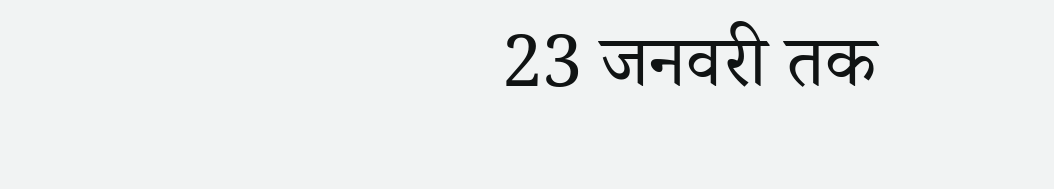23 जनवरी तक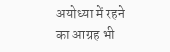अयोध्या में रहने का आग्रह भी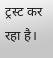ट्रस्ट कर रहा है।